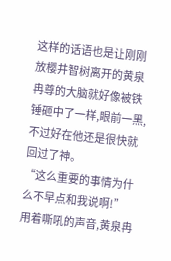这样的话语也是让刚刚放樱井智树离开的黄泉冉尊的大脑就好像被铁锤砸中了一样,眼前一黑,不过好在他还是很快就回过了神。
“这么重要的事情为什么不早点和我说啊!”
用着嘶吼的声音,黄泉冉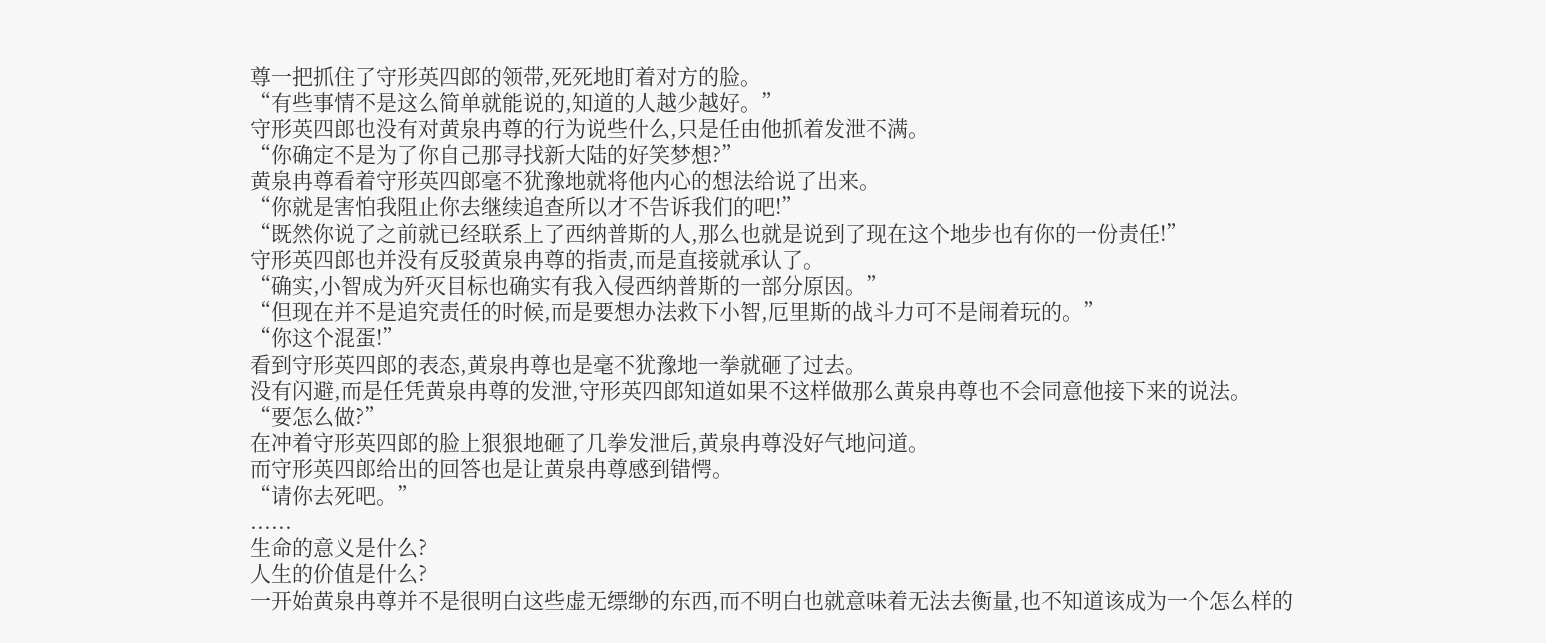尊一把抓住了守形英四郎的领带,死死地盯着对方的脸。
“有些事情不是这么简单就能说的,知道的人越少越好。”
守形英四郎也没有对黄泉冉尊的行为说些什么,只是任由他抓着发泄不满。
“你确定不是为了你自己那寻找新大陆的好笑梦想?”
黄泉冉尊看着守形英四郎毫不犹豫地就将他内心的想法给说了出来。
“你就是害怕我阻止你去继续追查所以才不告诉我们的吧!”
“既然你说了之前就已经联系上了西纳普斯的人,那么也就是说到了现在这个地步也有你的一份责任!”
守形英四郎也并没有反驳黄泉冉尊的指责,而是直接就承认了。
“确实,小智成为歼灭目标也确实有我入侵西纳普斯的一部分原因。”
“但现在并不是追究责任的时候,而是要想办法救下小智,厄里斯的战斗力可不是闹着玩的。”
“你这个混蛋!”
看到守形英四郎的表态,黄泉冉尊也是毫不犹豫地一拳就砸了过去。
没有闪避,而是任凭黄泉冉尊的发泄,守形英四郎知道如果不这样做那么黄泉冉尊也不会同意他接下来的说法。
“要怎么做?”
在冲着守形英四郎的脸上狠狠地砸了几拳发泄后,黄泉冉尊没好气地问道。
而守形英四郎给出的回答也是让黄泉冉尊感到错愕。
“请你去死吧。”
......
生命的意义是什么?
人生的价值是什么?
一开始黄泉冉尊并不是很明白这些虚无缥缈的东西,而不明白也就意味着无法去衡量,也不知道该成为一个怎么样的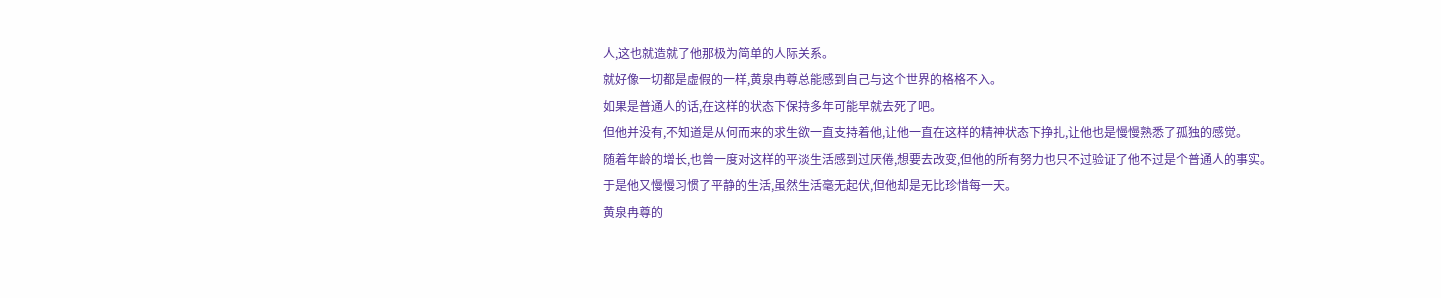人,这也就造就了他那极为简单的人际关系。
就好像一切都是虚假的一样,黄泉冉尊总能感到自己与这个世界的格格不入。
如果是普通人的话,在这样的状态下保持多年可能早就去死了吧。
但他并没有,不知道是从何而来的求生欲一直支持着他,让他一直在这样的精神状态下挣扎,让他也是慢慢熟悉了孤独的感觉。
随着年龄的增长,也曾一度对这样的平淡生活感到过厌倦,想要去改变,但他的所有努力也只不过验证了他不过是个普通人的事实。
于是他又慢慢习惯了平静的生活,虽然生活毫无起伏,但他却是无比珍惜每一天。
黄泉冉尊的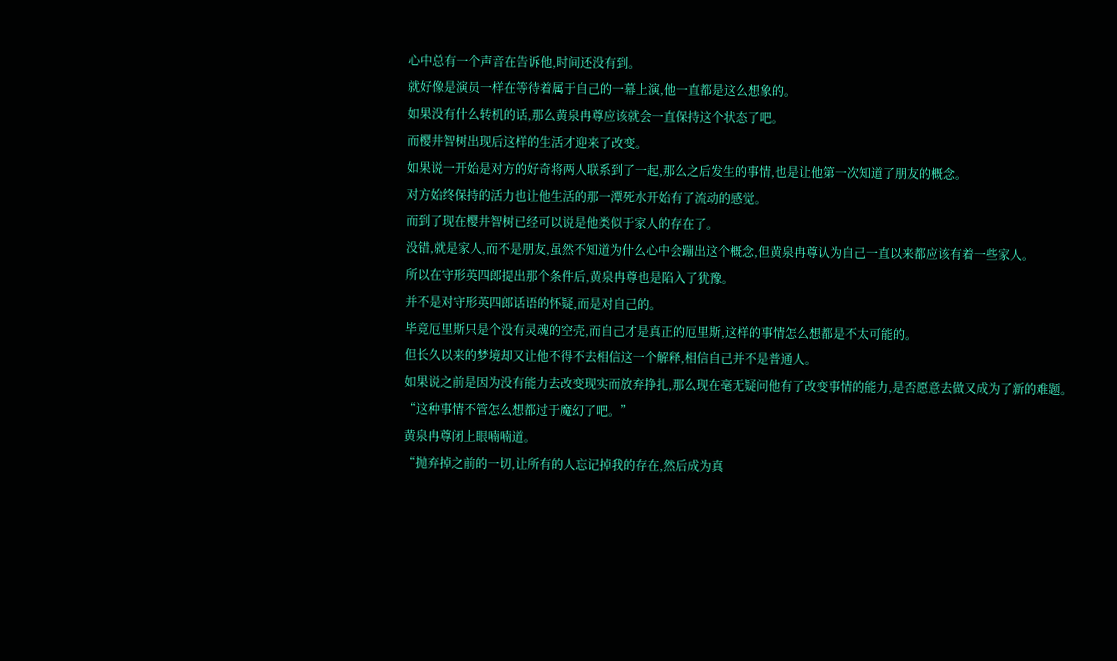心中总有一个声音在告诉他,时间还没有到。
就好像是演员一样在等待着属于自己的一幕上演,他一直都是这么想象的。
如果没有什么转机的话,那么黄泉冉尊应该就会一直保持这个状态了吧。
而樱井智树出现后这样的生活才迎来了改变。
如果说一开始是对方的好奇将两人联系到了一起,那么之后发生的事情,也是让他第一次知道了朋友的概念。
对方始终保持的活力也让他生活的那一潭死水开始有了流动的感觉。
而到了现在樱井智树已经可以说是他类似于家人的存在了。
没错,就是家人,而不是朋友,虽然不知道为什么心中会蹦出这个概念,但黄泉冉尊认为自己一直以来都应该有着一些家人。
所以在守形英四郎提出那个条件后,黄泉冉尊也是陷入了犹豫。
并不是对守形英四郎话语的怀疑,而是对自己的。
毕竟厄里斯只是个没有灵魂的空壳,而自己才是真正的厄里斯,这样的事情怎么想都是不太可能的。
但长久以来的梦境却又让他不得不去相信这一个解释,相信自己并不是普通人。
如果说之前是因为没有能力去改变现实而放弃挣扎,那么现在毫无疑问他有了改变事情的能力,是否愿意去做又成为了新的难题。
“这种事情不管怎么想都过于魔幻了吧。”
黄泉冉尊闭上眼喃喃道。
“抛弃掉之前的一切,让所有的人忘记掉我的存在,然后成为真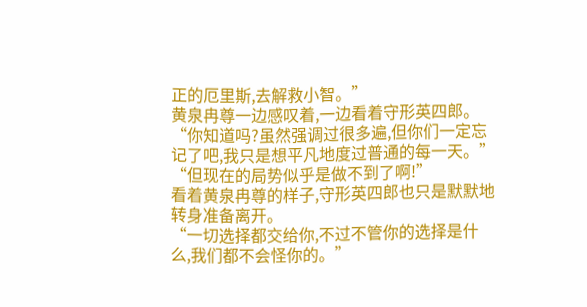正的厄里斯,去解救小智。”
黄泉冉尊一边感叹着,一边看着守形英四郎。
“你知道吗?虽然强调过很多遍,但你们一定忘记了吧,我只是想平凡地度过普通的每一天。”
“但现在的局势似乎是做不到了啊!”
看着黄泉冉尊的样子,守形英四郎也只是默默地转身准备离开。
“一切选择都交给你,不过不管你的选择是什么,我们都不会怪你的。”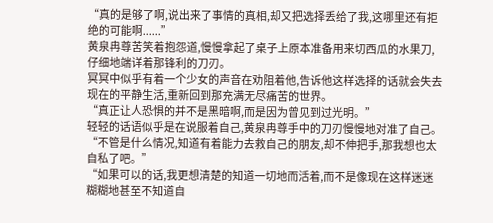“真的是够了啊,说出来了事情的真相,却又把选择丢给了我,这哪里还有拒绝的可能啊......”
黄泉冉尊苦笑着抱怨道,慢慢拿起了桌子上原本准备用来切西瓜的水果刀,仔细地端详着那锋利的刀刃。
冥冥中似乎有着一个少女的声音在劝阻着他,告诉他这样选择的话就会失去现在的平静生活,重新回到那充满无尽痛苦的世界。
“真正让人恐惧的并不是黑暗啊,而是因为曾见到过光明。”
轻轻的话语似乎是在说服着自己,黄泉冉尊手中的刀刃慢慢地对准了自己。
“不管是什么情况,知道有着能力去救自己的朋友,却不伸把手,那我想也太自私了吧。”
“如果可以的话,我更想清楚的知道一切地而活着,而不是像现在这样迷迷糊糊地甚至不知道自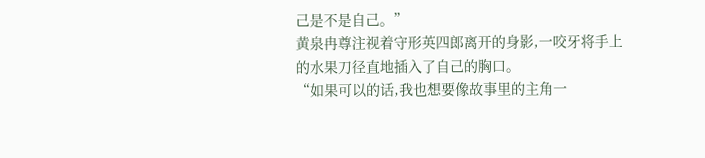己是不是自己。”
黄泉冉尊注视着守形英四郎离开的身影,一咬牙将手上的水果刀径直地插入了自己的胸口。
“如果可以的话,我也想要像故事里的主角一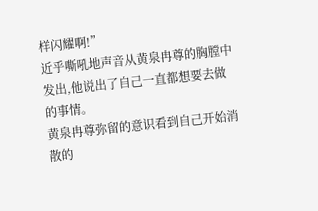样闪耀啊!”
近乎嘶吼地声音从黄泉冉尊的胸膛中发出,他说出了自己一直都想要去做的事情。
黄泉冉尊弥留的意识看到自己开始消散的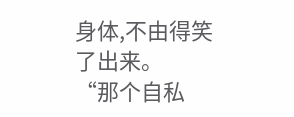身体,不由得笑了出来。
“那个自私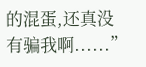的混蛋,还真没有骗我啊......”